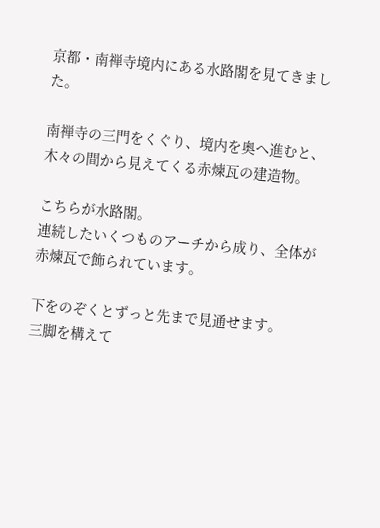京都・南禅寺境内にある水路閣を見てきました。

南禅寺の三門をくぐり、境内を奥へ進むと、木々の間から見えてくる赤煉瓦の建造物。

こちらが水路閣。
連続したいくつものアーチから成り、全体が赤煉瓦で飾られています。

下をのぞくとずっと先まで見通せます。
三脚を構えて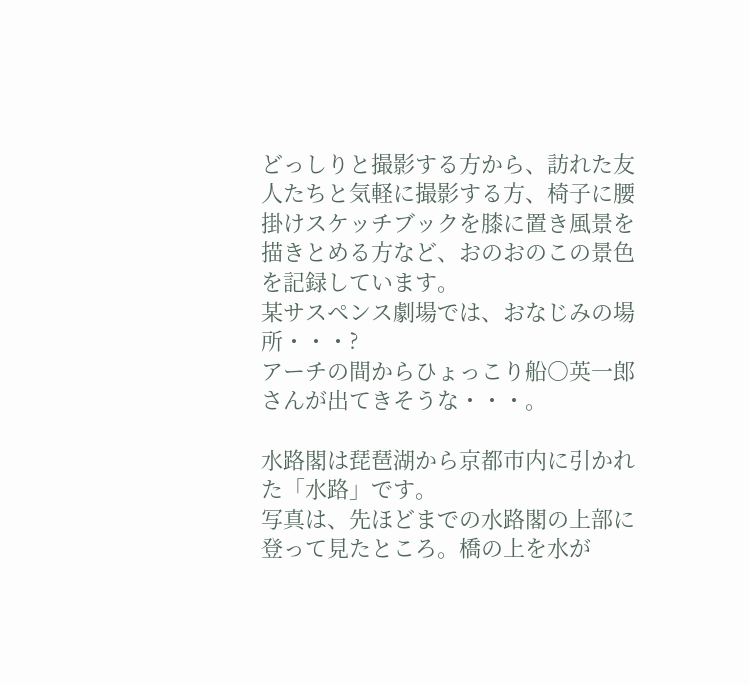どっしりと撮影する方から、訪れた友人たちと気軽に撮影する方、椅子に腰掛けスケッチブックを膝に置き風景を描きとめる方など、おのおのこの景色を記録しています。
某サスペンス劇場では、おなじみの場所・・・?
アーチの間からひょっこり船○英一郎さんが出てきそうな・・・。

水路閣は琵琶湖から京都市内に引かれた「水路」です。
写真は、先ほどまでの水路閣の上部に登って見たところ。橋の上を水が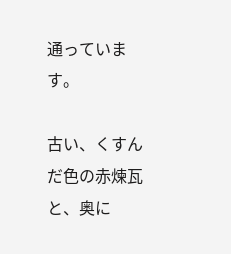通っています。

古い、くすんだ色の赤煉瓦と、奥に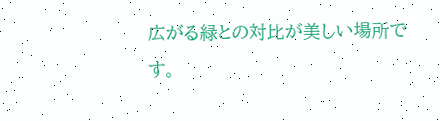広がる緑との対比が美しい場所です。